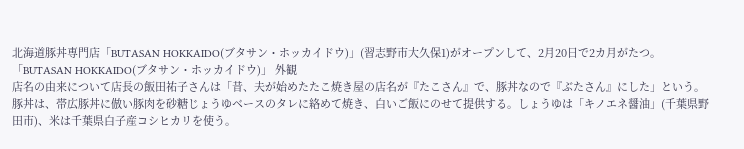北海道豚丼専門店「BUTASAN HOKKAIDO(ブタサン・ホッカイドウ)」(習志野市大久保1)がオープンして、2月20日で2カ月がたつ。
「BUTASAN HOKKAIDO(ブタサン・ホッカイドウ)」 外観
店名の由来について店長の飯田祐子さんは「昔、夫が始めたたこ焼き屋の店名が『たこさん』で、豚丼なので『ぶたさん』にした」という。
豚丼は、帯広豚丼に倣い豚肉を砂糖じょうゆベースのタレに絡めて焼き、白いご飯にのせて提供する。しょうゆは「キノエネ醤油」(千葉県野田市)、米は千葉県白子産コシヒカリを使う。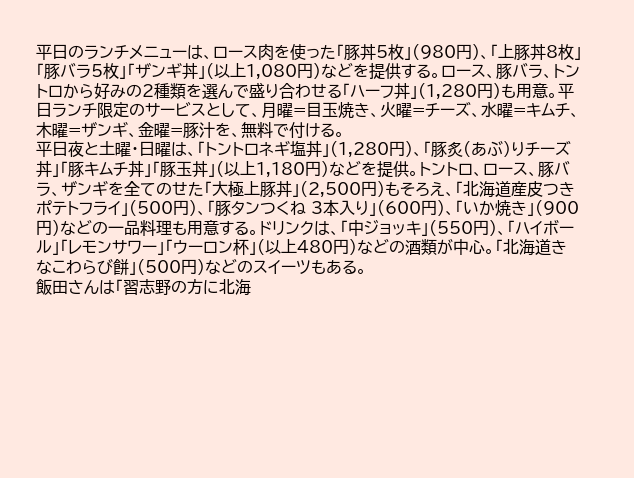平日のランチメニューは、ロース肉を使った「豚丼5枚」(980円)、「上豚丼8枚」「豚バラ5枚」「ザンギ丼」(以上1,080円)などを提供する。ロース、豚バラ、トントロから好みの2種類を選んで盛り合わせる「ハーフ丼」(1,280円)も用意。平日ランチ限定のサービスとして、月曜=目玉焼き、火曜=チーズ、水曜=キムチ、木曜=ザンギ、金曜=豚汁を、無料で付ける。
平日夜と土曜・日曜は、「トントロネギ塩丼」(1,280円)、「豚炙(あぶ)りチーズ丼」「豚キムチ丼」「豚玉丼」(以上1,180円)などを提供。トントロ、ロース、豚バラ、ザンギを全てのせた「大極上豚丼」(2,500円)もそろえ、「北海道産皮つきポテトフライ」(500円)、「豚タンつくね 3本入り」(600円)、「いか焼き」(900円)などの一品料理も用意する。ドリンクは、「中ジョッキ」(550円)、「ハイボール」「レモンサワー」「ウーロン杯」(以上480円)などの酒類が中心。「北海道きなこわらび餅」(500円)などのスイーツもある。
飯田さんは「習志野の方に北海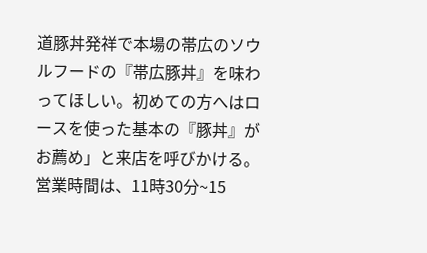道豚丼発祥で本場の帯広のソウルフードの『帯広豚丼』を味わってほしい。初めての方へはロースを使った基本の『豚丼』がお薦め」と来店を呼びかける。
営業時間は、11時30分~15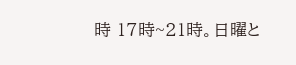時 17時~21時。日曜と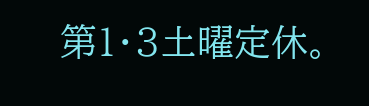第1・3土曜定休。